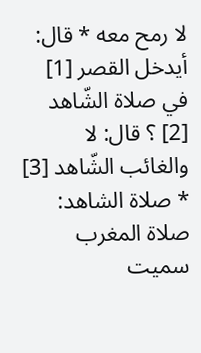لا رمح معه * قال: أيدخل القصر [1] في صلاة الشّاهد [2] ؟ قال: لا والغائب الشّاهد [3] * صلاة الشاهد: صلاة المغرب سميت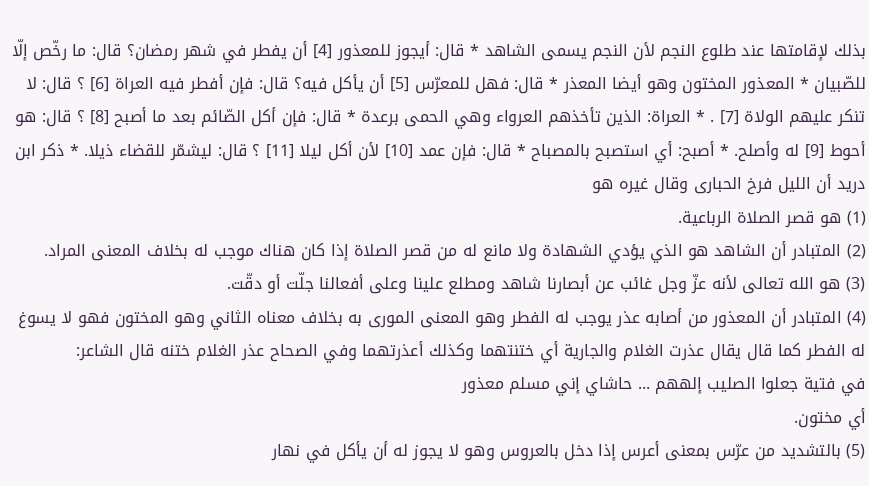بذلك لإقامتها عند طلوع النجم لأن النجم يسمى الشاهد * قال: أيجوز للمعذور [4] أن يفطر في شهر رمضان؟ قال: ما رخّص إلّا للصّبيان * المعذور المختون وهو أيضا المعذر * قال: فهل للمعرّس [5] أن يأكل فيه؟ قال: فإن أفطر فيه العراة [6] ؟ قال: لا تنكر عليهم الولاة [7] . * العراة: الذين تأخذهم العرواء وهي الحمى برعدة * قال: فإن أكل الصّائم بعد ما أصبح [8] ؟ قال: هو أحوط [9] له وأصلح. * أصبح: أي استصبح بالمصباح * قال: فإن عمد [10] لأن أكل ليلا [11] ؟ قال: ليشمّر للقضاء ذيلا. * ذكر ابن دريد أن الليل فرخ الحبارى وقال غيره هو
(1) هو قصر الصلاة الرباعية.
(2) المتبادر أن الشاهد هو الذي يؤدي الشهادة ولا مانع له من قصر الصلاة إذا كان هناك موجب له بخلاف المعنى المراد.
(3) هو الله تعالى لأنه عزّ وجل غائب عن أبصارنا شاهد ومطلع علينا وعلى أفعالنا جلّت أو دقّت.
(4) المتبادر أن المعذور من أصابه عذر يوجب له الفطر وهو المعنى المورى به بخلاف معناه الثاني وهو المختون فهو لا يسوغ له الفطر كما قال يقال عذرت الغلام والجارية أي ختنتهما وكذلك أعذرتهما وفي الصحاح عذر الغلام ختنه قال الشاعر:
في فتية جعلوا الصليب إلههم ... حاشاي إني مسلم معذور
أي مختون.
(5) بالتشديد من عرّس بمعنى أعرس إذا دخل بالعروس وهو لا يجوز له أن يأكل في نهار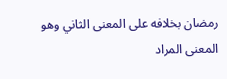رمضان بخلافه على المعنى الثاني وهو المعنى المراد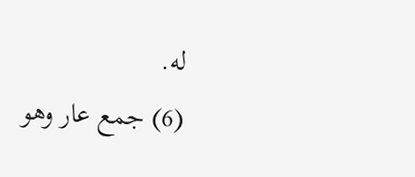له.
(6) جمع عار وهو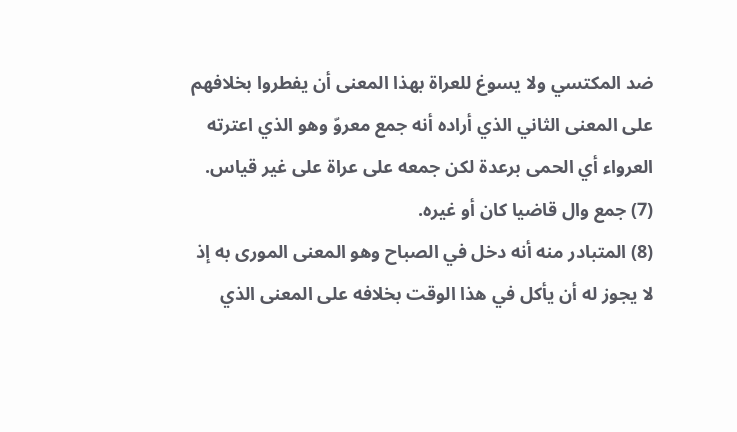ضد المكتسي ولا يسوغ للعراة بهذا المعنى أن يفطروا بخلافهم على المعنى الثاني الذي أراده أنه جمع معروّ وهو الذي اعترته العرواء أي الحمى برعدة لكن جمعه على عراة على غير قياس.
(7) جمع وال قاضيا كان أو غيره.
(8) المتبادر منه أنه دخل في الصباح وهو المعنى المورى به إذ لا يجوز له أن يأكل في هذا الوقت بخلافه على المعنى الذي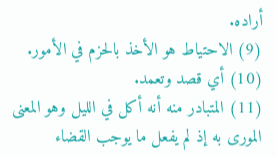أراده.
(9) الاحتياط هو الأخذ بالحزم في الأمور.
(10) أي قصد وتعمد.
(11) المتبادر منه أنه أكل في الليل وهو المعنى المورى به إذ لم يفعل ما يوجب القضاء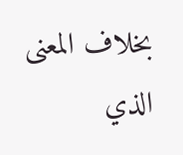بخلاف المعنى الذي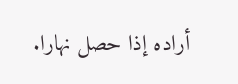أراده إذا حصل نهارا.